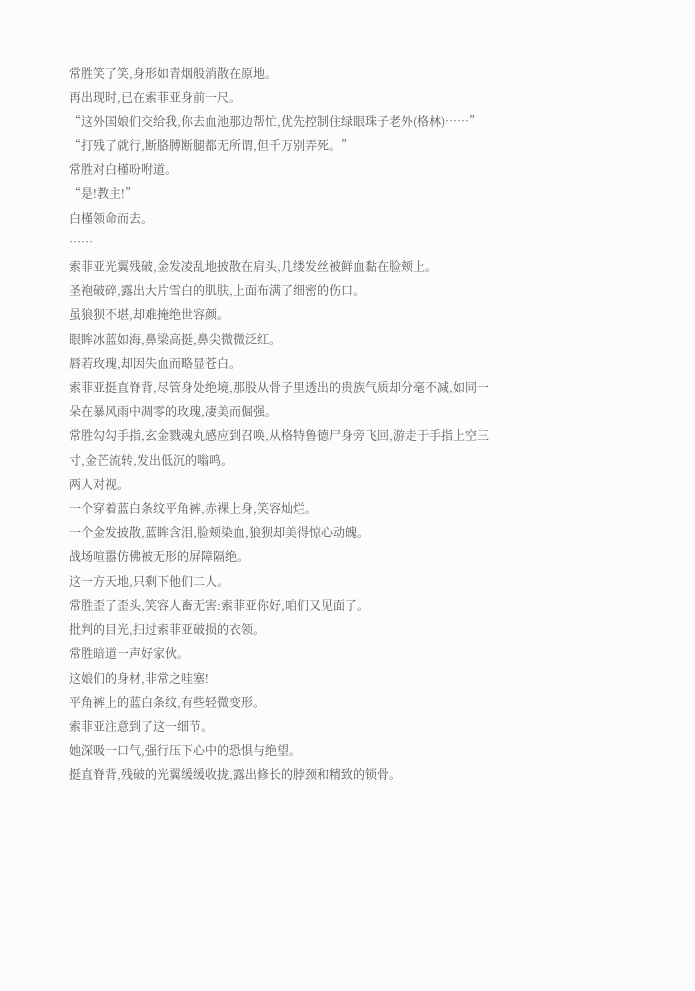常胜笑了笑,身形如青烟般消散在原地。
再出现时,已在索菲亚身前一尺。
“这外国娘们交给我,你去血池那边帮忙,优先控制住绿眼珠子老外(格林)……”
“打残了就行,断胳膊断腿都无所谓,但千万别弄死。”
常胜对白槿吩咐道。
“是!教主!”
白槿领命而去。
……
索菲亚光翼残破,金发凌乱地披散在肩头,几缕发丝被鲜血黏在脸颊上。
圣袍破碎,露出大片雪白的肌肤,上面布满了细密的伤口。
虽狼狈不堪,却难掩绝世容颜。
眼眸冰蓝如海,鼻梁高挺,鼻尖微微泛红。
唇若玫瑰,却因失血而略显苍白。
索菲亚挺直脊背,尽管身处绝境,那股从骨子里透出的贵族气质却分毫不减,如同一朵在暴风雨中凋零的玫瑰,凄美而倔强。
常胜勾勾手指,玄金戮魂丸感应到召唤,从格特鲁德尸身旁飞回,游走于手指上空三寸,金芒流转,发出低沉的嗡鸣。
两人对视。
一个穿着蓝白条纹平角裤,赤裸上身,笑容灿烂。
一个金发披散,蓝眸含泪,脸颊染血,狼狈却美得惊心动魄。
战场喧嚣仿佛被无形的屏障隔绝。
这一方天地,只剩下他们二人。
常胜歪了歪头,笑容人畜无害:索菲亚你好,咱们又见面了。
批判的目光,扫过索菲亚破损的衣领。
常胜暗道一声好家伙。
这娘们的身材,非常之哇塞!
平角裤上的蓝白条纹,有些轻微变形。
索菲亚注意到了这一细节。
她深吸一口气,强行压下心中的恐惧与绝望。
挺直脊背,残破的光翼缓缓收拢,露出修长的脖颈和精致的锁骨。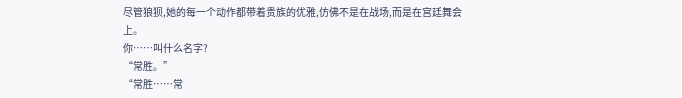尽管狼狈,她的每一个动作都带着贵族的优雅,仿佛不是在战场,而是在宫廷舞会上。
你……叫什么名字?
“常胜。”
“常胜……常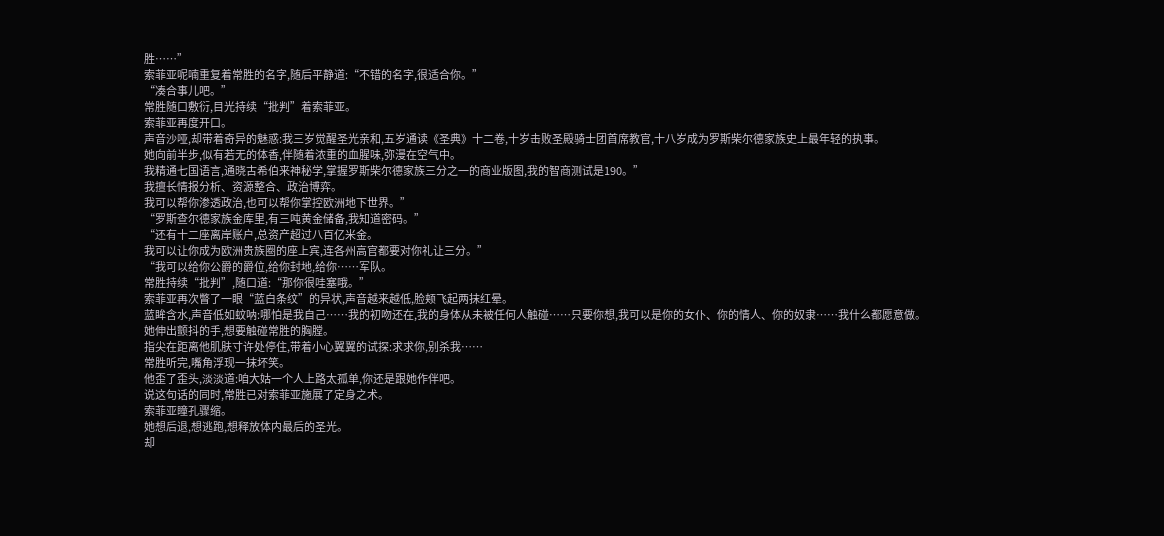胜……”
索菲亚呢喃重复着常胜的名字,随后平静道:“不错的名字,很适合你。”
“凑合事儿吧。”
常胜随口敷衍,目光持续“批判”着索菲亚。
索菲亚再度开口。
声音沙哑,却带着奇异的魅惑:我三岁觉醒圣光亲和,五岁通读《圣典》十二卷,十岁击败圣殿骑士团首席教官,十八岁成为罗斯柴尔德家族史上最年轻的执事。
她向前半步,似有若无的体香,伴随着浓重的血腥味,弥漫在空气中。
我精通七国语言,通晓古希伯来神秘学,掌握罗斯柴尔德家族三分之一的商业版图,我的智商测试是190。”
我擅长情报分析、资源整合、政治博弈。
我可以帮你渗透政治,也可以帮你掌控欧洲地下世界。”
“罗斯查尔德家族金库里,有三吨黄金储备,我知道密码。”
“还有十二座离岸账户,总资产超过八百亿米金。
我可以让你成为欧洲贵族圈的座上宾,连各州高官都要对你礼让三分。”
“我可以给你公爵的爵位,给你封地,给你……军队。
常胜持续“批判”,随口道:“那你很哇塞哦。”
索菲亚再次瞥了一眼“蓝白条纹”的异状,声音越来越低,脸颊飞起两抹红晕。
蓝眸含水,声音低如蚊呐:哪怕是我自己……我的初吻还在,我的身体从未被任何人触碰……只要你想,我可以是你的女仆、你的情人、你的奴隶……我什么都愿意做。
她伸出颤抖的手,想要触碰常胜的胸膛。
指尖在距离他肌肤寸许处停住,带着小心翼翼的试探:求求你,别杀我……
常胜听完,嘴角浮现一抹坏笑。
他歪了歪头,淡淡道:咱大姑一个人上路太孤单,你还是跟她作伴吧。
说这句话的同时,常胜已对索菲亚施展了定身之术。
索菲亚瞳孔骤缩。
她想后退,想逃跑,想释放体内最后的圣光。
却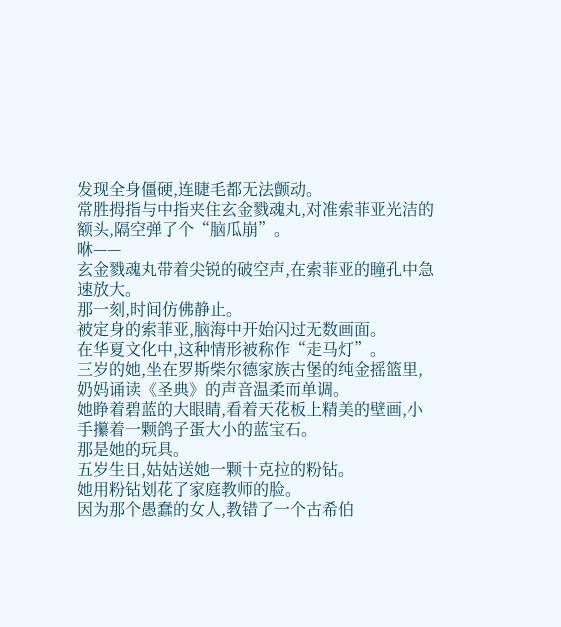发现全身僵硬,连睫毛都无法颤动。
常胜拇指与中指夹住玄金戮魂丸,对准索菲亚光洁的额头,隔空弹了个“脑瓜崩”。
咻——
玄金戮魂丸带着尖锐的破空声,在索菲亚的瞳孔中急速放大。
那一刻,时间仿佛静止。
被定身的索菲亚,脑海中开始闪过无数画面。
在华夏文化中,这种情形被称作“走马灯”。
三岁的她,坐在罗斯柴尔德家族古堡的纯金摇篮里,奶妈诵读《圣典》的声音温柔而单调。
她睁着碧蓝的大眼睛,看着天花板上精美的壁画,小手攥着一颗鸽子蛋大小的蓝宝石。
那是她的玩具。
五岁生日,姑姑送她一颗十克拉的粉钻。
她用粉钻划花了家庭教师的脸。
因为那个愚蠢的女人,教错了一个古希伯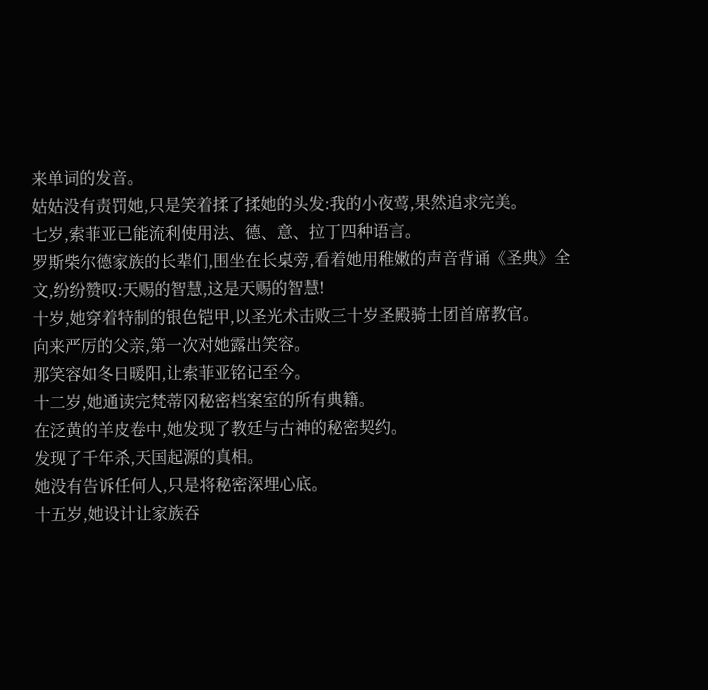来单词的发音。
姑姑没有责罚她,只是笑着揉了揉她的头发:我的小夜莺,果然追求完美。
七岁,索菲亚已能流利使用法、德、意、拉丁四种语言。
罗斯柴尔德家族的长辈们,围坐在长桌旁,看着她用稚嫩的声音背诵《圣典》全文,纷纷赞叹:天赐的智慧,这是天赐的智慧!
十岁,她穿着特制的银色铠甲,以圣光术击败三十岁圣殿骑士团首席教官。
向来严厉的父亲,第一次对她露出笑容。
那笑容如冬日暖阳,让索菲亚铭记至今。
十二岁,她通读完梵蒂冈秘密档案室的所有典籍。
在泛黄的羊皮卷中,她发现了教廷与古神的秘密契约。
发现了千年杀,天国起源的真相。
她没有告诉任何人,只是将秘密深埋心底。
十五岁,她设计让家族吞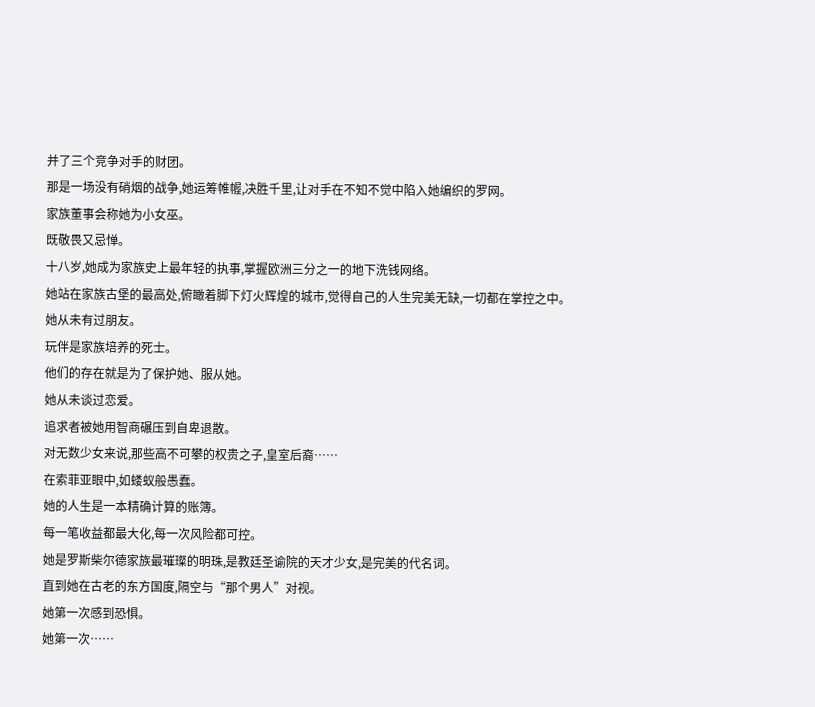并了三个竞争对手的财团。
那是一场没有硝烟的战争,她运筹帷幄,决胜千里,让对手在不知不觉中陷入她编织的罗网。
家族董事会称她为小女巫。
既敬畏又忌惮。
十八岁,她成为家族史上最年轻的执事,掌握欧洲三分之一的地下洗钱网络。
她站在家族古堡的最高处,俯瞰着脚下灯火辉煌的城市,觉得自己的人生完美无缺,一切都在掌控之中。
她从未有过朋友。
玩伴是家族培养的死士。
他们的存在就是为了保护她、服从她。
她从未谈过恋爱。
追求者被她用智商碾压到自卑退散。
对无数少女来说,那些高不可攀的权贵之子,皇室后裔……
在索菲亚眼中,如蝼蚁般愚蠢。
她的人生是一本精确计算的账簿。
每一笔收益都最大化,每一次风险都可控。
她是罗斯柴尔德家族最璀璨的明珠,是教廷圣谕院的天才少女,是完美的代名词。
直到她在古老的东方国度,隔空与“那个男人”对视。
她第一次感到恐惧。
她第一次……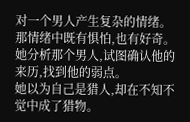对一个男人产生复杂的情绪。
那情绪中既有惧怕,也有好奇。
她分析那个男人,试图确认他的来历,找到他的弱点。
她以为自己是猎人,却在不知不觉中成了猎物。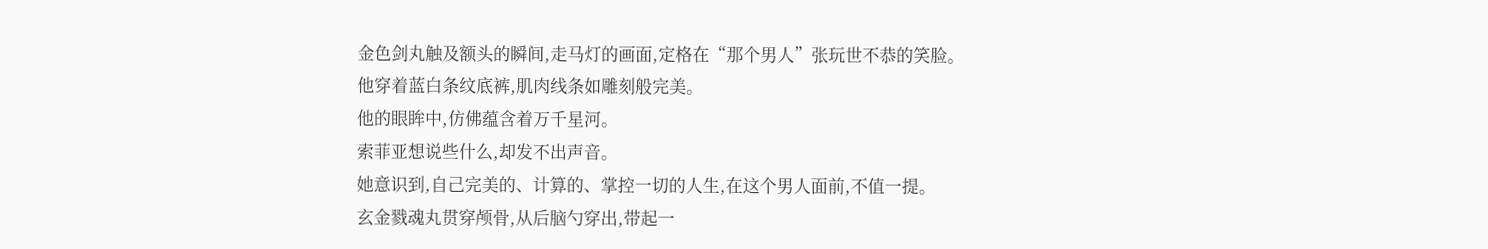金色剑丸触及额头的瞬间,走马灯的画面,定格在“那个男人”张玩世不恭的笑脸。
他穿着蓝白条纹底裤,肌肉线条如雕刻般完美。
他的眼眸中,仿佛蕴含着万千星河。
索菲亚想说些什么,却发不出声音。
她意识到,自己完美的、计算的、掌控一切的人生,在这个男人面前,不值一提。
玄金戮魂丸贯穿颅骨,从后脑勺穿出,带起一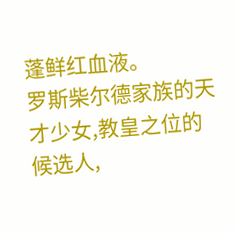蓬鲜红血液。
罗斯柴尔德家族的天才少女,教皇之位的候选人,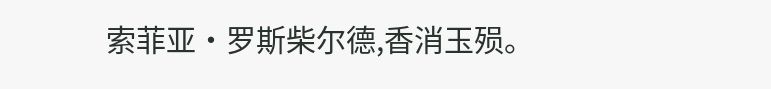索菲亚·罗斯柴尔德,香消玉殒。